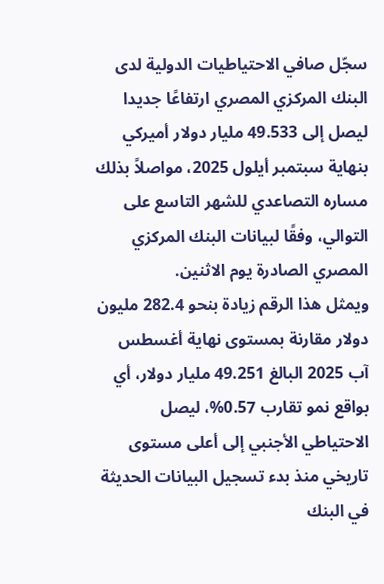سجّل صافي الاحتياطيات الدولية لدى البنك المركزي المصري ارتفاعًا جديدا ليصل إلى 49.533 مليار دولار أميركي بنهاية سبتمبر أيلول 2025، مواصلاً بذلك مساره التصاعدي للشهر التاسع على التوالي، وفقًا لبيانات البنك المركزي المصري الصادرة يوم الاثنين.
ويمثل هذا الرقم زيادة بنحو 282.4 مليون دولار مقارنة بمستوى نهاية أغسطس آب 2025 البالغ 49.251 مليار دولار، أي بواقع نمو تقارب 0.57%، ليصل الاحتياطي الأجنبي إلى أعلى مستوى تاريخي منذ بدء تسجيل البيانات الحديثة في البنك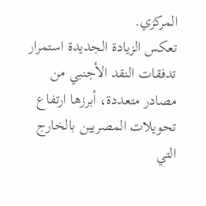المركزي.
تعكس الزيادة الجديدة استمرار تدفقات النقد الأجنبي من مصادر متعددة، أبرزها ارتفاع تحويلات المصريين بالخارج التي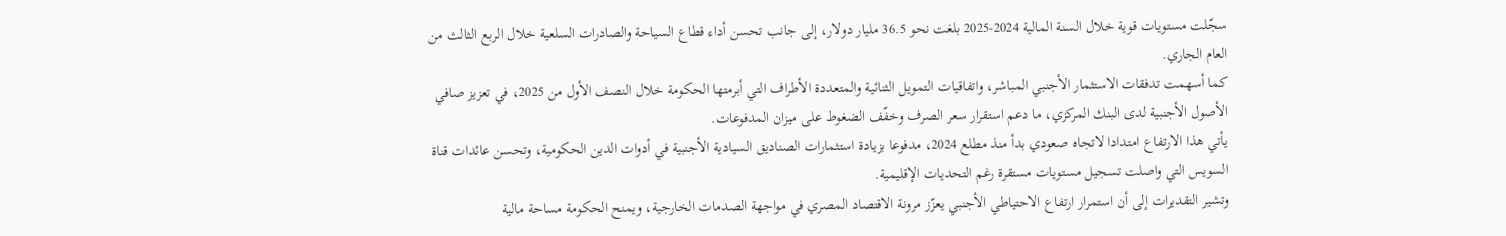سجّلت مستويات قوية خلال السنة المالية 2024-2025 بلغت نحو 36.5 مليار دولار، إلى جانب تحسن أداء قطاع السياحة والصادرات السلعية خلال الربع الثالث من العام الجاري.
كما أسهمت تدفقات الاستثمار الأجنبي المباشر، واتفاقيات التمويل الثنائية والمتعددة الأطراف التي أبرمتها الحكومة خلال النصف الأول من 2025، في تعزيز صافي الأصول الأجنبية لدى البنك المركزي، ما دعم استقرار سعر الصرف وخفّف الضغوط على ميزان المدفوعات.
يأتي هذا الارتفاع امتدادا لاتجاه صعودي بدأ منذ مطلع 2024، مدفوعا بزيادة استثمارات الصناديق السيادية الأجنبية في أدوات الدين الحكومية، وتحسن عائدات قناة السويس التي واصلت تسجيل مستويات مستقرة رغم التحديات الإقليمية.
وتشير التقديرات إلى أن استمرار ارتفاع الاحتياطي الأجنبي يعزّز مرونة الاقتصاد المصري في مواجهة الصدمات الخارجية، ويمنح الحكومة مساحة مالية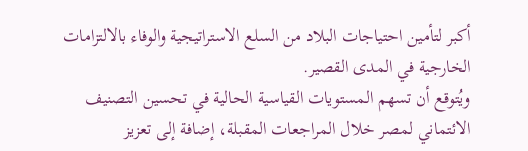أكبر لتأمين احتياجات البلاد من السلع الاستراتيجية والوفاء بالالتزامات الخارجية في المدى القصير.
ويُتوقع أن تسهم المستويات القياسية الحالية في تحسين التصنيف الائتماني لمصر خلال المراجعات المقبلة، إضافة إلى تعزيز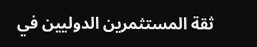ثقة المستثمرين الدوليين في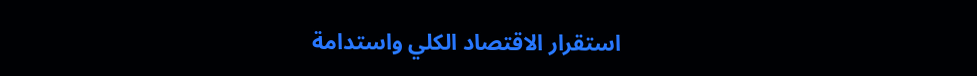استقرار الاقتصاد الكلي واستدامة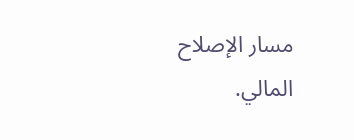مسار الإصلاح المالي.